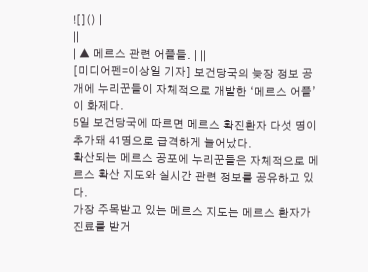![]() |
||
| ▲ 메르스 관련 어플들. | ||
[미디어펜=이상일 기자] 보건당국의 늦장 정보 공개에 누리꾼들이 자체적으로 개발한 ‘메르스 어플’이 화제다.
5일 보건당국에 따르면 메르스 확진환자 다섯 명이 추가돼 41명으로 급격하게 늘어났다.
확산되는 메르스 공포에 누리꾼들은 자체적으로 메르스 확산 지도와 실시간 관련 정보를 공유하고 있다.
가장 주목받고 있는 메르스 지도는 메르스 환자가 진료를 받거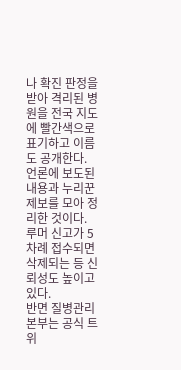나 확진 판정을 받아 격리된 병원을 전국 지도에 빨간색으로 표기하고 이름도 공개한다. 언론에 보도된 내용과 누리꾼 제보를 모아 정리한 것이다. 루머 신고가 5차례 접수되면 삭제되는 등 신뢰성도 높이고 있다.
반면 질병관리본부는 공식 트위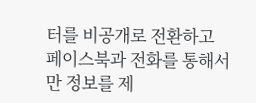터를 비공개로 전환하고 페이스북과 전화를 통해서만 정보를 제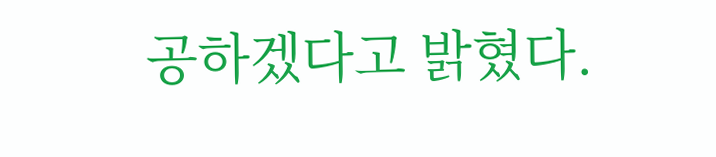공하겠다고 밝혔다.